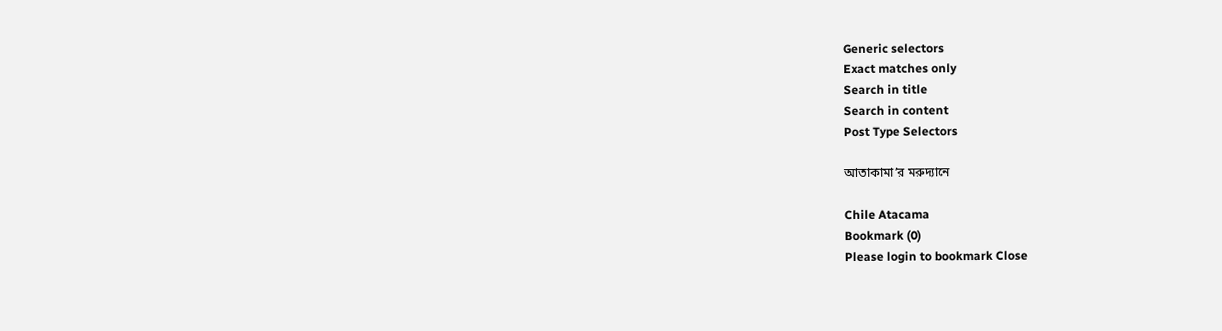Generic selectors
Exact matches only
Search in title
Search in content
Post Type Selectors

আতাকামা’র মরুদ্যানে

Chile Atacama
Bookmark (0)
Please login to bookmark Close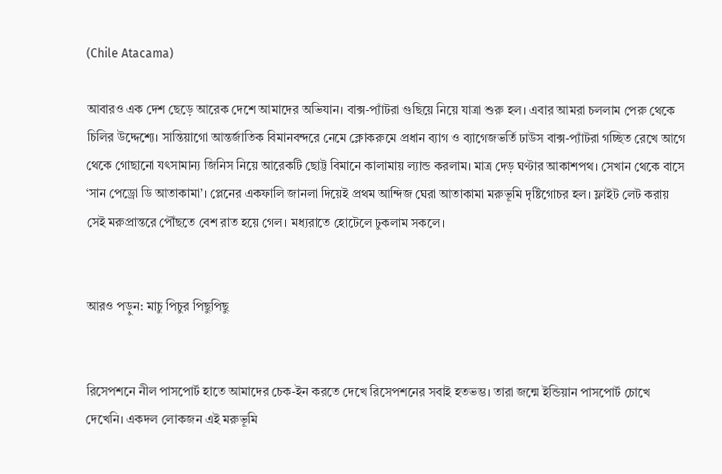(Chile Atacama)

আবারও এক দেশ ছেড়ে আরেক দেশে আমাদের অভিযান। বাক্স-প্যাঁটরা গুছিয়ে নিয়ে যাত্রা শুরু হল। এবার আমরা চললাম পেরু থেকে চিলির উদ্দেশ্যে। সান্তিয়াগো আন্তর্জাতিক বিমানবন্দরে নেমে ক্লোকরুমে প্রধান ব্যাগ ও ব্যাগেজভর্তি ঢাউস বাক্স-প্যাঁটরা গচ্ছিত রেখে আগে থেকে গোছানো যৎসামান্য জিনিস নিয়ে আরেকটি ছোট্ট বিমানে কালামায় ল্যান্ড করলাম। মাত্র দেড় ঘণ্টার আকাশপথ। সেখান থেকে বাসে ‘সান পেড্রো ডি আতাকামা’। প্লেনের একফালি জানলা দিয়েই প্রথম আন্দিজ ঘেরা আতাকামা মরুভূমি দৃষ্টিগোচর হল। ফ্লাইট লেট করায় সেই মরুপ্রান্তরে পৌঁছতে বেশ রাত হয়ে গেল। মধ্যরাতে হোটেলে ঢুকলাম সকলে।


আরও পড়ুন: মাচু পিচুর পিছুপিছু


রিসেপশনে নীল পাসপোর্ট হাতে আমাদের চেক-ইন করতে দেখে রিসেপশনের সবাই হতভম্ভ। তারা জন্মে ইন্ডিয়ান পাসপোর্ট চোখে দেখেনি। একদল লোকজন এই মরুভূমি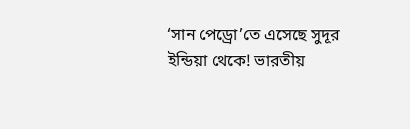‘সান পেড্রো’তে এসেছে সুদূর ইন্ডিয়া থেকে! ভারতীয়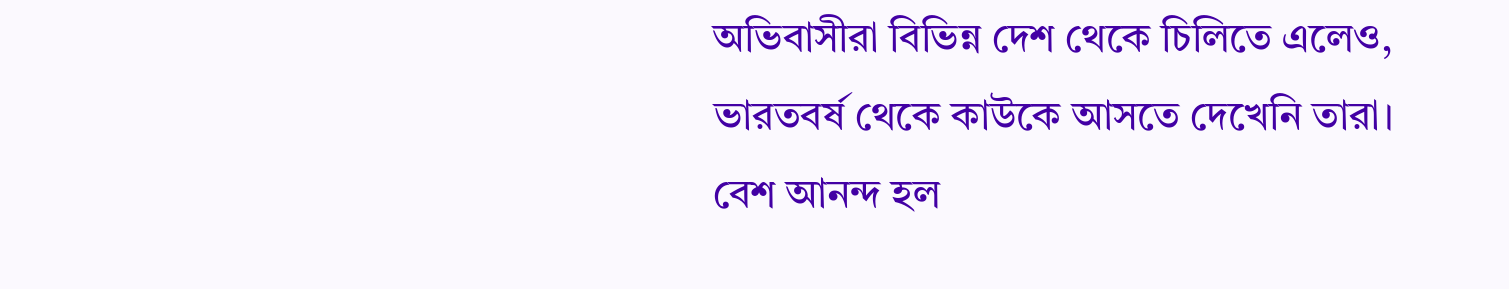অভিবাসীরা বিভিন্ন দেশ থেকে চিলিতে এলেও, ভারতবর্ষ থেকে কাউকে আসতে দেখেনি তারা। বেশ আনন্দ হল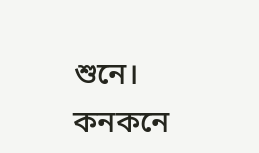শুনে। কনকনে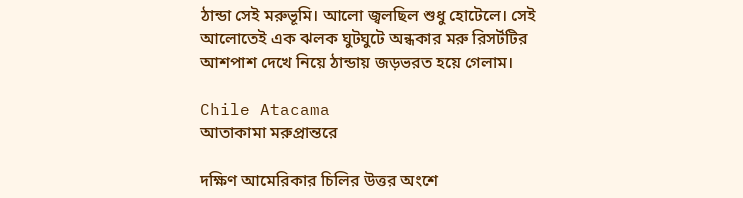ঠান্ডা সেই মরুভূমি। আলো জ্বলছিল শুধু হোটেলে। সেই আলোতেই এক ঝলক ঘুটঘুটে অন্ধকার মরু রিসর্টটির আশপাশ দেখে নিয়ে ঠান্ডায় জড়ভরত হয়ে গেলাম।

Chile Atacama
আতাকামা মরুপ্রান্তরে

দক্ষিণ আমেরিকার চিলির উত্তর অংশে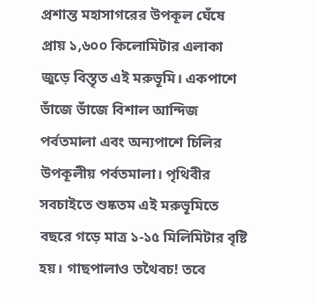প্রশান্ত মহাসাগরের উপকূল ঘেঁষে প্রায় ১,৬০০ কিলোমিটার এলাকা জুড়ে বিস্তৃত এই মরুভূমি। একপাশে ভাঁজে ভাঁজে বিশাল আন্দিজ পর্বতমালা এবং অন্যপাশে চিলির উপকূলীয় পর্বতমালা। পৃথিবীর সবচাইতে শুষ্কতম এই মরুভূমিতে বছরে গড়ে মাত্র ১-১৫ মিলিমিটার বৃষ্টি হয়। গাছপালাও তথৈবচ! তবে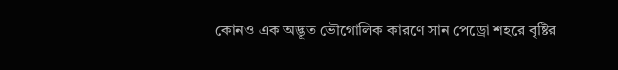কোনও এক অদ্ভূত ভৌগোলিক কারণে সান পেড্রো শহরে বৃষ্টির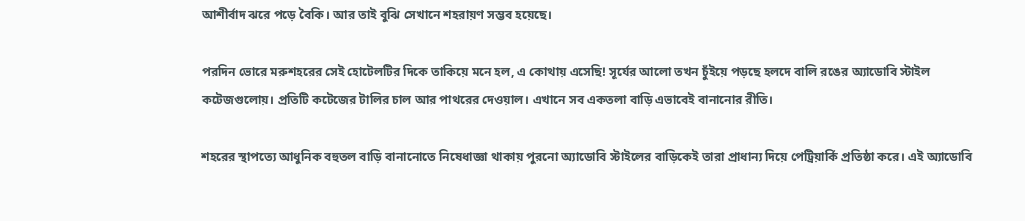আশীর্বাদ ঝরে পড়ে বৈকি। আর তাই বুঝি সেখানে শহরায়ণ সম্ভব হয়েছে।

পরদিন ভোরে মরুশহরের সেই হোটেলটির দিকে তাকিয়ে মনে হল, এ কোথায় এসেছি! সূর্যের আলো তখন চুঁইয়ে পড়ছে হলদে বালি রঙের অ্যাডোবি স্টাইল কটেজগুলোয়। প্রতিটি কটেজের টালির চাল আর পাথরের দেওয়াল। এখানে সব একতলা বাড়ি এভাবেই বানানোর রীতি।

শহরের স্থাপত্যে আধুনিক বহুতল বাড়ি বানানোতে নিষেধাজ্ঞা থাকায় পুরনো অ্যাডোবি স্টাইলের বাড়িকেই তারা প্রাধান্য দিয়ে পেট্রিয়ার্কি প্রতিষ্ঠা করে। এই অ্যাডোবি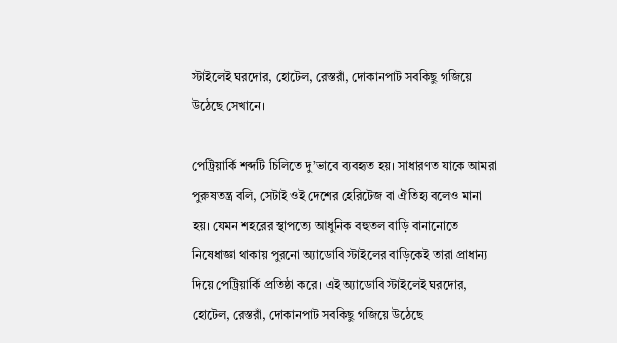স্টাইলেই ঘরদোর, হোটেল, রেস্তরাঁ, দোকানপাট সবকিছু গজিয়ে উঠেছে সেখানে।

পেট্রিয়ার্কি শব্দটি চিলিতে দু’ভাবে ব্যবহৃত হয়। সাধারণত যাকে আমরা পুরুষতন্ত্র বলি, সেটাই ওই দেশের হেরিটেজ বা ঐতিহ্য বলেও মানা হয়। যেমন শহরের স্থাপত্যে আধুনিক বহুতল বাড়ি বানানোতে নিষেধাজ্ঞা থাকায় পুরনো অ্যাডোবি স্টাইলের বাড়িকেই তারা প্রাধান্য দিয়ে পেট্রিয়ার্কি প্রতিষ্ঠা করে। এই অ্যাডোবি স্টাইলেই ঘরদোর, হোটেল, রেস্তরাঁ, দোকানপাট সবকিছু গজিয়ে উঠেছে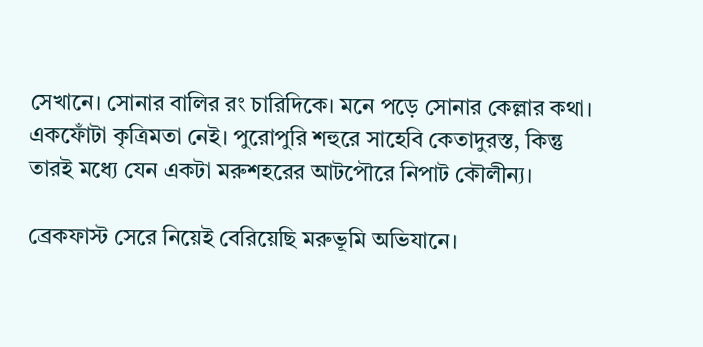সেখানে। সোনার বালির রং চারিদিকে। মনে পড়ে সোনার কেল্লার কথা। একফোঁটা কৃত্রিমতা নেই। পুরোপুরি শহুরে সাহেবি কেতাদুরস্ত, কিন্তু তারই মধ্যে যেন একটা মরুশহরের আটপৌরে নিপাট কৌলীন্য।

ব্রেকফাস্ট সেরে নিয়েই বেরিয়েছি মরুভূমি অভিযানে।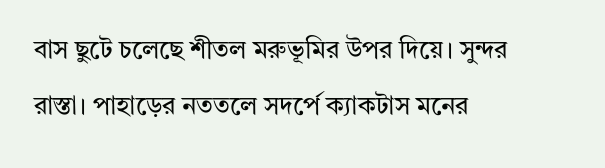বাস ছুটে চলেছে শীতল মরুভূমির উপর দিয়ে। সুন্দর রাস্তা। পাহাড়ের নততলে সদর্পে ক্যাকটাস মনের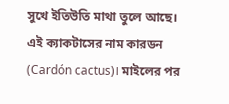সুখে ইতিউতি মাথা তুলে আছে। এই ক্যাকটাসের নাম কারডন (Cardón cactus)। মাইলের পর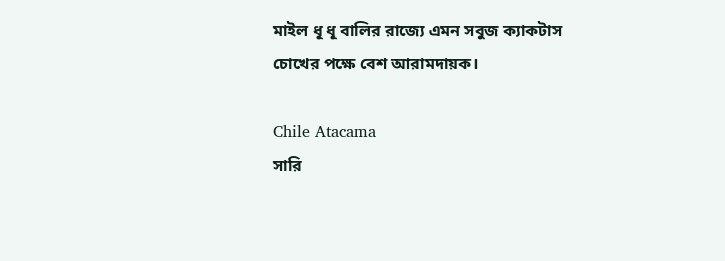মাইল ধূ ধূ বালির রাজ্যে এমন সবুজ ক্যাকটাস চোখের পক্ষে বেশ আরামদায়ক।

Chile Atacama
সারি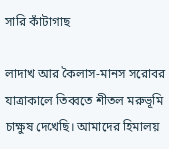সারি কাঁটাগাছ

লাদাখ আর কৈলাস-মানস সরোবর যাত্রাকালে তিব্বতে শীতল মরুভূমি চাক্ষুষ দেখেছি। আমাদের হিমালয়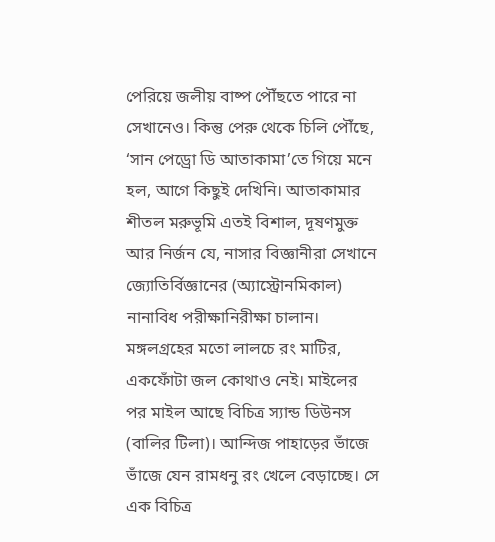পেরিয়ে জলীয় বাষ্প পৌঁছতে পারে না সেখানেও। কিন্তু পেরু থেকে চিলি পৌঁছে, ‘সান পেড্রো ডি আতাকামা’তে গিয়ে মনে হল, আগে কিছুই দেখিনি। আতাকামার শীতল মরুভূমি এতই বিশাল, দূষণমুক্ত আর নির্জন যে, নাসার বিজ্ঞানীরা সেখানে জ্যোতির্বিজ্ঞানের (অ্যাস্ট্রোনমিকাল) নানাবিধ পরীক্ষানিরীক্ষা চালান। মঙ্গলগ্রহের মতো লালচে রং মাটির, একফোঁটা জল কোথাও নেই। মাইলের পর মাইল আছে বিচিত্র স্যান্ড ডিউনস (বালির টিলা)। আন্দিজ পাহাড়ের ভাঁজে ভাঁজে যেন রামধনু রং খেলে বেড়াচ্ছে। সে এক বিচিত্র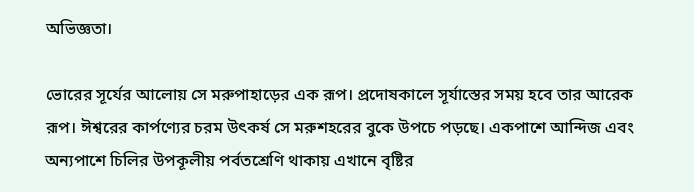অভিজ্ঞতা।

ভোরের সূর্যের আলোয় সে মরুপাহাড়ের এক রূপ। প্রদোষকালে সূর্যাস্তের সময় হবে তার আরেক রূপ। ঈশ্বরের কার্পণ্যের চরম উৎকর্ষ সে মরুশহরের বুকে উপচে পড়ছে। একপাশে আন্দিজ এবং অন্যপাশে চিলির উপকূলীয় পর্বতশ্রেণি থাকায় এখানে বৃষ্টির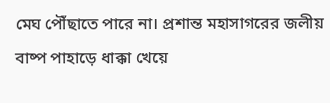মেঘ পৌঁছাতে পারে না। প্রশান্ত মহাসাগরের জলীয় বাষ্প পাহাড়ে ধাক্কা খেয়ে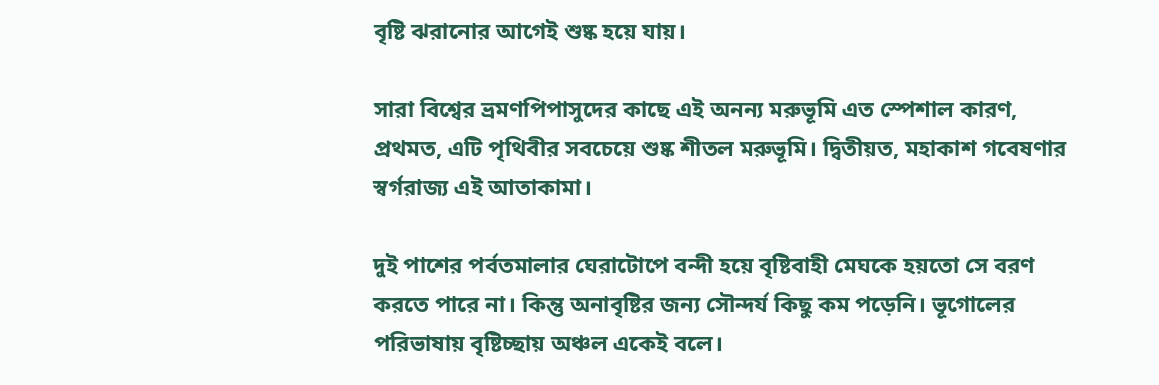বৃষ্টি ঝরানোর আগেই শুষ্ক হয়ে যায়।

সারা বিশ্বের ভ্রমণপিপাসুদের কাছে এই অনন্য মরুভূমি এত স্পেশাল কারণ, প্রথমত, এটি পৃথিবীর সবচেয়ে শুষ্ক শীতল মরুভূমি। দ্বিতীয়ত, মহাকাশ গবেষণার স্বর্গরাজ্য এই আতাকামা।

দুই পাশের পর্বতমালার ঘেরাটোপে বন্দী হয়ে বৃষ্টিবাহী মেঘকে হয়তো সে বরণ করতে পারে না। কিন্তু অনাবৃষ্টির জন্য সৌন্দর্য কিছু কম পড়েনি। ভূগোলের পরিভাষায় বৃষ্টিচ্ছায় অঞ্চল একেই বলে।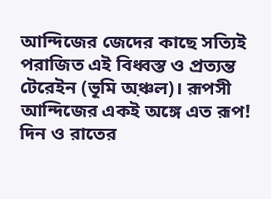আন্দিজের জেদের কাছে সত্যিই পরাজিত এই বিধ্বস্ত ও প্রত্যন্ত টেরেইন (ভূমি অ়ঞ্চল)। রূপসী আন্দিজের একই অঙ্গে এত রূপ! দিন ও রাতের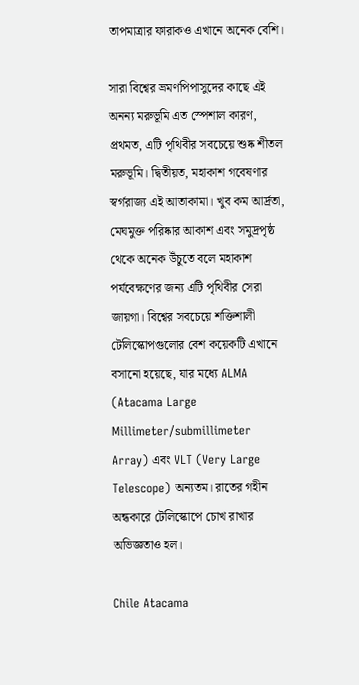তাপমাত্রার ফারাকও এখানে অনেক বেশি।

সারা বিশ্বের ভ্রমণপিপাসুদের কাছে এই অনন্য মরুভূমি এত স্পেশাল কারণ, প্রথমত, এটি পৃথিবীর সবচেয়ে শুষ্ক শীতল মরুভূমি। দ্বিতীয়ত, মহাকাশ গবেষণার স্বর্গরাজ্য এই আতাকামা। খুব কম আর্দ্রতা, মেঘমুক্ত পরিষ্কার আকাশ এবং সমুদ্রপৃষ্ঠ থেকে অনেক উঁচুতে বলে মহাকাশ পর্যবেক্ষণের জন্য এটি পৃথিবীর সেরা জায়গা। বিশ্বের সবচেয়ে শক্তিশালী টেলিস্কোপগুলোর বেশ কয়েকটি এখানে বসানো হয়েছে, যার মধ্যে ALMA (Atacama Large Millimeter/submillimeter Array) এবং VLT (Very Large Telescope) অন্যতম। রাতের গহীন অন্ধকারে টেলিস্কোপে চোখ রাখার অভিজ্ঞতাও হল।

Chile Atacama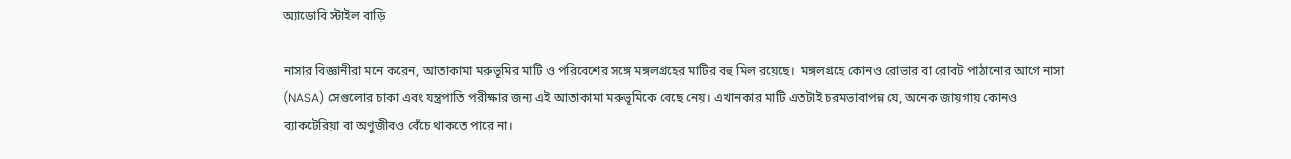অ্যাডোবি স্টাইল বাড়ি

নাসার বিজ্ঞানীরা মনে করেন, আতাকামা মরুভূমির মাটি ও পরিবেশের সঙ্গে মঙ্গলগ্রহের মাটির বহু মিল রয়েছে।  মঙ্গলগ্রহে কোনও রোভার বা রোবট পাঠানোর আগে নাসা (NASA) সেগুলোর চাকা এবং যন্ত্রপাতি পরীক্ষার জন্য এই আতাকামা মরুভূমিকে বেছে নেয়। এখানকার মাটি এতটাই চরমভাবাপন্ন যে, অনেক জায়গায় কোনও ব্যাকটেরিয়া বা অণুজীবও বেঁচে থাকতে পারে না।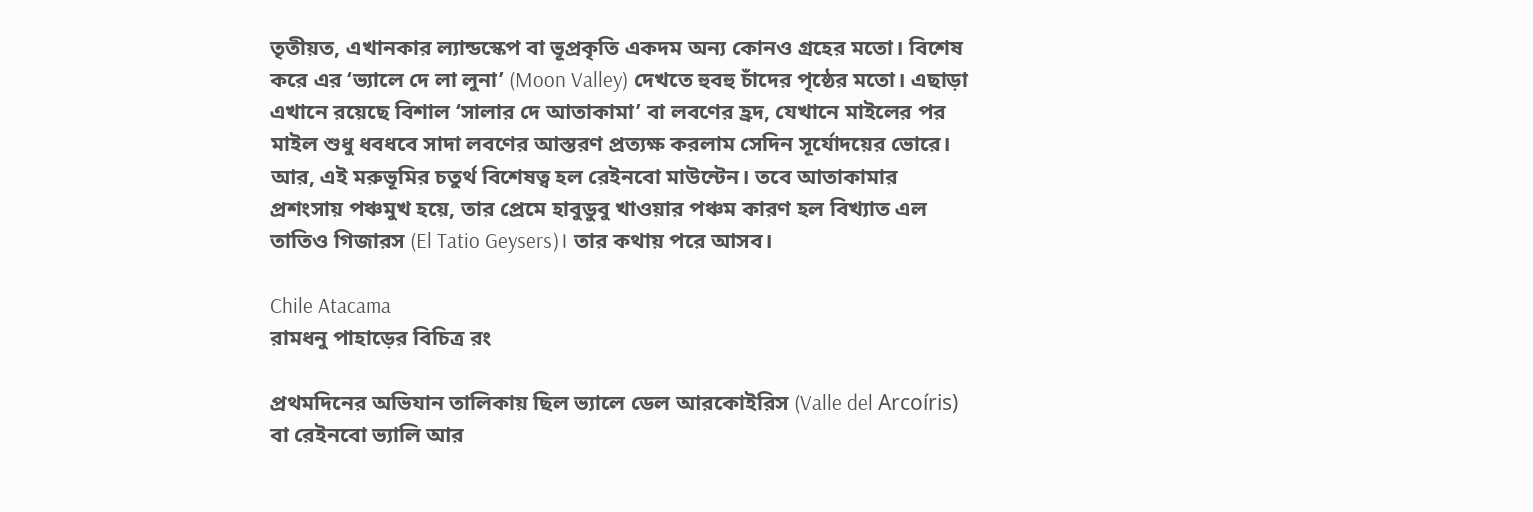তৃতীয়ত, এখানকার ল্যান্ডস্কেপ বা ভূপ্রকৃতি একদম অন্য কোনও গ্রহের মতো। বিশেষ করে এর ‘ভ্যালে দে লা লুনা’ (Moon Valley) দেখতে হুবহু চাঁদের পৃষ্ঠের মতো। এছাড়া এখানে রয়েছে বিশাল ‘সালার দে আতাকামা’ বা লবণের হ্রদ, যেখানে মাইলের পর মাইল শুধু ধবধবে সাদা লবণের আস্তরণ প্রত্যক্ষ করলাম সেদিন সূর্যোদয়ের ভোরে। আর, এই মরুভূমির চতুর্থ বিশেষত্ব হল রেইনবো মাউন্টেন। তবে আতাকামার প্রশংসায় পঞ্চমুখ হয়ে, তার প্রেমে হাবুডুবু খাওয়ার পঞ্চম কারণ হল বিখ্যাত এল তাতিও গিজারস (El Tatio Geysers)। তার কথায় পরে আসব।

Chile Atacama
রামধনু পাহাড়ের বিচিত্র রং

প্রথমদিনের অভিযান তালিকায় ছিল ভ্যালে ডেল আরকোইরিস (Valle del Arcoíris) বা রেইনবো ভ্যালি আর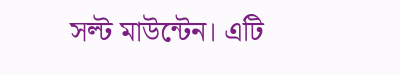সল্ট মাউন্টেন। এটি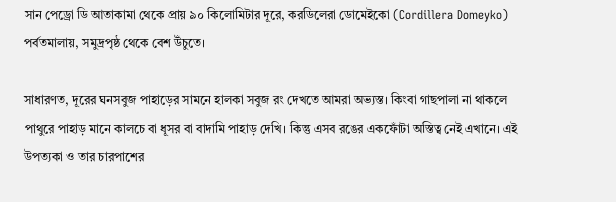সান পেড্রো ডি আতাকামা থেকে প্রায় ৯০ কিলোমিটার দূরে, করডিলেরা ডোমেইকো (Cordillera Domeyko) পর্বতমালায়, সমুদ্রপৃষ্ঠ থেকে বেশ উঁচুতে।

সাধারণত, দূরের ঘনসবুজ পাহাড়ের সামনে হালকা সবুজ রং দেখতে আমরা অভ্যস্ত। কিংবা গাছপালা না থাকলে পাথুরে পাহাড় মানে কালচে বা ধূসর বা বাদামি পাহাড় দেখি। কিন্তু এসব রঙের একফোঁটা অস্তিত্ব নেই এখানে। এই উপত্যকা ও তার চারপাশের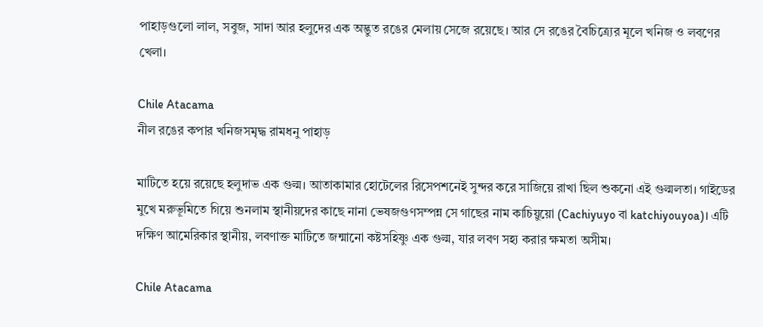পাহাড়গুলো লাল, সবুজ, সাদা আর হলুদের এক অদ্ভুত রঙের মেলায় সেজে রয়েছে। আর সে রঙের বৈচিত্র্যের মূলে খনিজ ও লবণের খেলা।

Chile Atacama
নীল রঙের কপার খনিজসমৃদ্ধ রামধনু পাহাড়

মাটিতে হয়ে রয়েছে হলুদাভ এক গুল্ম। আতাকামার হোটেলের রিসেপশনেই সুন্দর করে সাজিয়ে রাখা ছিল শুকনো এই গুল্মলতা। গাইডের মুখে মরুভূমিতে গিয়ে শুনলাম স্থানীয়দের কাছে নানা ভেষজগুণসম্পন্ন সে গাছের নাম কাচিয়ুয়ো (Cachiyuyo বা katchiyouyoa)। এটি দক্ষিণ আমেরিকার স্থানীয়, লবণাক্ত মাটিতে জন্মানো কষ্টসহিষ্ণু এক গুল্ম, যার লবণ সহ্য করার ক্ষমতা অসীম।

Chile Atacama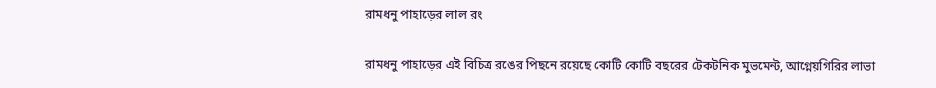রামধনু পাহাড়ের লাল রং

রামধনু পাহাড়ের এই বিচিত্র রঙের পিছনে রয়েছে কোটি কোটি বছরের টেকটনিক মুভমেন্ট, আগ্নেয়গিরির লাভা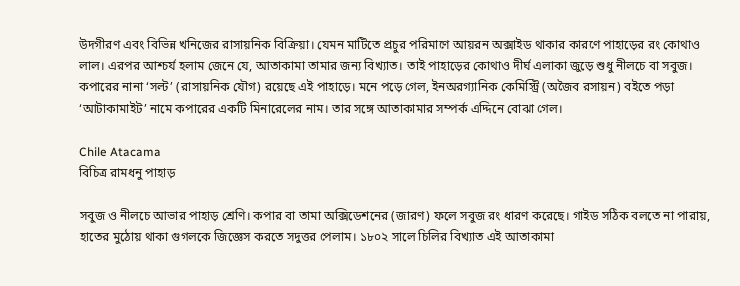উদগীরণ এবং বিভিন্ন খনিজের রাসায়নিক বিক্রিয়া। যেমন মাটিতে প্রচুর পরিমাণে আয়রন অক্সাইড থাকার কারণে পাহাড়ের রং কোথাও লাল। এরপর আশ্চর্য হলাম জেনে যে, আতাকামা তামার জন্য বিখ্যাত। তাই পাহাড়ের কোথাও দীর্ঘ এলাকা জুড়ে শুধু নীলচে বা সবুজ। কপারের নানা ‘সল্ট’ (রাসায়নিক যৌগ) রয়েছে এই পাহাড়ে। মনে পড়ে গেল, ইনঅরগ্যানিক কেমিস্ট্রি (অজৈব রসায়ন) বইতে পড়া ‘আটাকামাইট’ নামে কপারের একটি মিনারেলের নাম। তার সঙ্গে আতাকামার সম্পর্ক এদ্দিনে বোঝা গেল।

Chile Atacama
বিচিত্র রামধনু পাহাড়

সবুজ ও নীলচে আভার পাহাড় শ্রেণি। কপার বা তামা অক্সিডেশনের (জারণ) ফলে সবুজ রং ধারণ করেছে। গাইড সঠিক বলতে না পারায়, হাতের মুঠোয় থাকা গুগলকে জিজ্ঞেস করতে সদুত্তর পেলাম। ১৮০২ সালে চিলির বিখ্যাত এই আতাকামা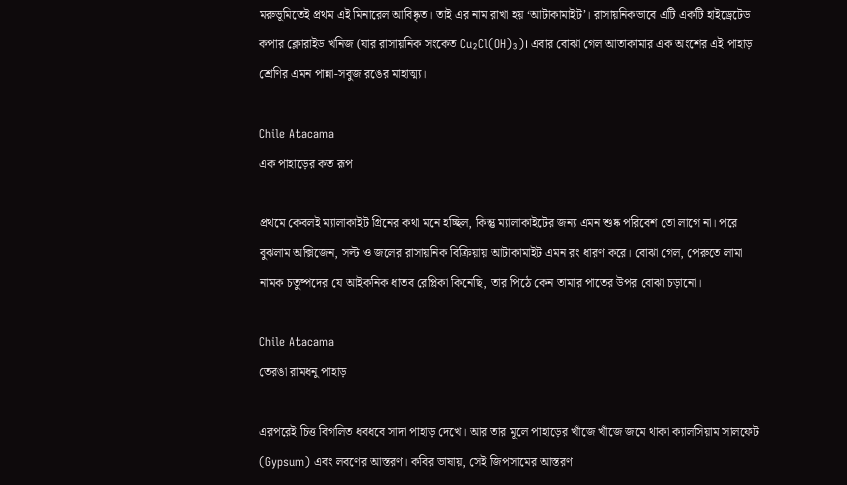মরুভূমিতেই প্রথম এই মিনারেল আবিষ্কৃত। তাই এর নাম রাখা হয় ‘আটাকামাইট’। রাসায়নিকভাবে এটি একটি হাইড্রেটেড কপার ক্লোরাইড খনিজ (যার রাসায়নিক সংকেত Cu₂Cl(OH)₃)। এবার বোঝা গেল আতাকামার এক অংশের এই পাহাড় শ্রেণির এমন পান্না-সবুজ রঙের মাহাত্ম্য।

Chile Atacama
এক পাহাড়ের কত রূপ

প্রথমে কেবলই ম্যালাকাইট গ্রিনের কথা মনে হচ্ছিল, কিন্তু ম্যালাকাইটের জন্য এমন শুষ্ক পরিবেশ তো লাগে না। পরে বুঝলাম অক্সিজেন, সল্ট ও জলের রাসায়নিক বিক্রিয়ায় আটাকামাইট এমন রং ধারণ করে। বোঝা গেল, পেরুতে লামা নামক চতুষ্পদের যে আইকনিক ধাতব রেপ্লিকা কিনেছি, তার পিঠে কেন তামার পাতের উপর বোঝা চড়ানো।

Chile Atacama
তেরঙা রামধনু পাহাড়

এরপরেই চিত্ত বিগলিত ধবধবে সাদা পাহাড় দেখে। আর তার মূলে পাহাড়ের খাঁজে খাঁজে জমে থাকা ক্যালসিয়াম সালফেট (Gypsum) এবং লবণের আস্তরণ। কবির ভাষায়, সেই জিপসামের আস্তরণ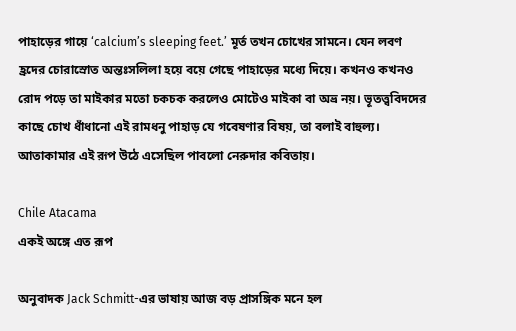পাহাড়ের গায়ে ‘calcium’s sleeping feet.’ মূর্ত তখন চোখের সামনে। যেন লবণ হ্রদের চোরাস্রোত অন্তঃসলিলা হয়ে বয়ে গেছে পাহাড়ের মধ্যে দিয়ে। কখনও কখনও রোদ পড়ে তা মাইকার মতো চকচক করলেও মোটেও মাইকা বা অভ্র নয়। ভূতত্ত্ববিদদের কাছে চোখ ধাঁধানো এই রামধনু পাহাড় যে গবেষণার বিষয়, তা বলাই বাহুল্য। আতাকামার এই রূপ উঠে এসেছিল পাবলো নেরুদার কবিতায়।

Chile Atacama
একই অঙ্গে এত রূপ

অনুবাদক Jack Schmitt-এর ভাষায় আজ বড় প্রাসঙ্গিক মনে হল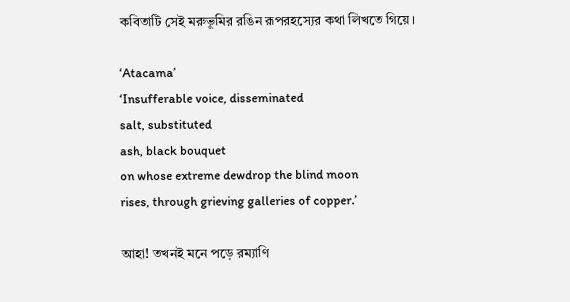কবিতাটি সেই মরুভূমির রঙিন রূপরহস্যের কথা লিখতে গিয়ে।

‘Atacama’
‘Insufferable voice, disseminated
salt, substituted
ash, black bouquet
on whose extreme dewdrop the blind moon
rises, through grieving galleries of copper.’

আহা! তখনই মনে পড়ে রম্যাণি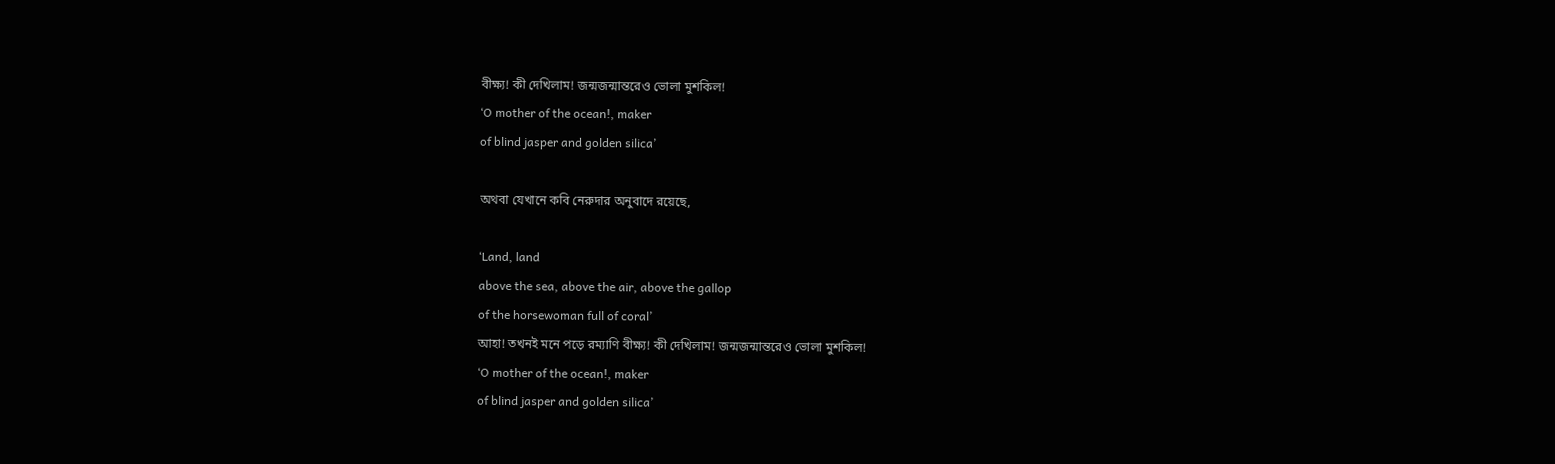বীক্ষ্য! কী দেখিলাম! জন্মজন্মান্তরেও ভোলা মুশকিল!
‘O mother of the ocean!, maker
of blind jasper and golden silica’

অথবা যেখানে কবি নেরুদার অনুবাদে রয়েছে,

‘Land, land
above the sea, above the air, above the gallop
of the horsewoman full of coral’
আহা! তখনই মনে পড়ে রম্যাণি বীক্ষ্য! কী দেখিলাম! জন্মজন্মান্তরেও ভোলা মুশকিল!
‘O mother of the ocean!, maker
of blind jasper and golden silica’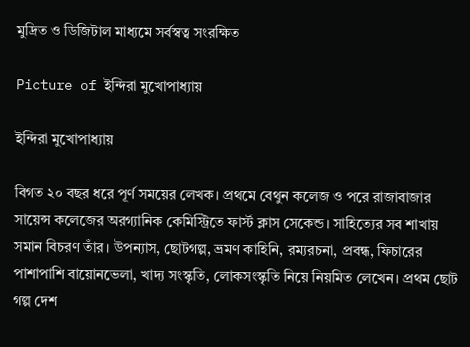মুদ্রিত ও ডিজিটাল মাধ্যমে সর্বস্বত্ব সংরক্ষিত

Picture of ইন্দিরা মুখোপাধ্যায়

ইন্দিরা মুখোপাধ্যায়

বিগত ২০ বছর ধরে পূর্ণ সময়ের লেখক। প্রথমে বেথুন কলেজ ও পরে রাজাবাজার সায়েন্স কলেজের অরগ্যানিক কেমিস্ট্রিতে ফার্স্ট ক্লাস সেকেন্ড। সাহিত্যের সব শাখায় সমান বিচরণ তাঁর। উপন্যাস, ছোটগল্প, ভ্রমণ কাহিনি, রম্যরচনা, প্রবন্ধ, ফিচারের পাশাপাশি বায়োনভেলা, খাদ্য সংস্কৃতি, লোকসংস্কৃতি নিয়ে নিয়মিত লেখেন। প্রথম ছোট গল্প দেশ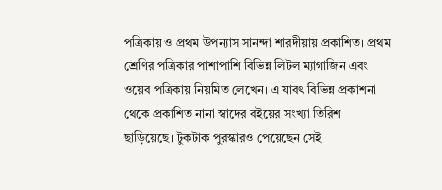পত্রিকায় ও প্রথম উপন্যাস সানন্দা শারদীয়ায় প্রকাশিত। প্রথম শ্রেণির পত্রিকার পাশাপাশি বিভিন্ন লিটল ম্যাগাজিন এবং ওয়েব পত্রিকায় নিয়মিত লেখেন। এ যাবৎ বিভিন্ন প্রকাশনা থেকে প্রকাশিত নানা স্বাদের বইয়ের সংখ্যা তিরিশ ছাড়িয়েছে। টুকটাক পুরস্কারও পেয়েছেন সেই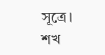সূত্রে। শখ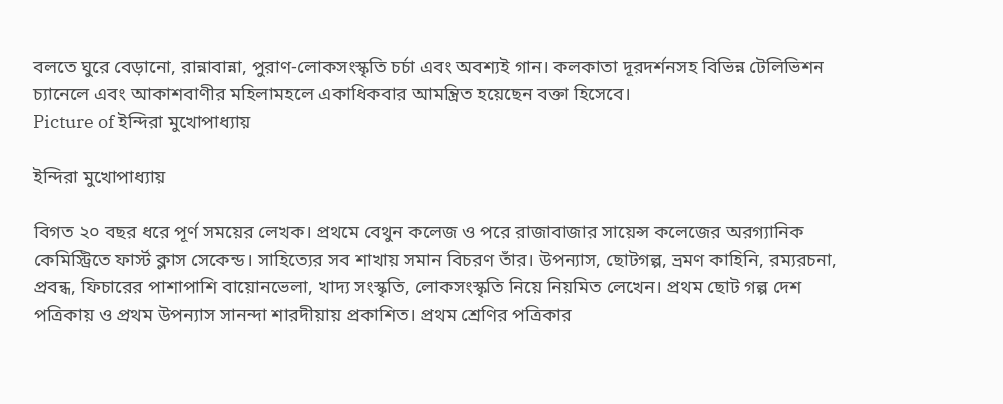বলতে ঘুরে বেড়ানো, রান্নাবান্না, পুরাণ-লোকসংস্কৃতি চর্চা এবং অবশ্যই গান। কলকাতা দূরদর্শনসহ বিভিন্ন টেলিভিশন চ্যানেলে এবং আকাশবাণীর মহিলামহলে একাধিকবার আমন্ত্রিত হয়েছেন বক্তা হিসেবে।
Picture of ইন্দিরা মুখোপাধ্যায়

ইন্দিরা মুখোপাধ্যায়

বিগত ২০ বছর ধরে পূর্ণ সময়ের লেখক। প্রথমে বেথুন কলেজ ও পরে রাজাবাজার সায়েন্স কলেজের অরগ্যানিক কেমিস্ট্রিতে ফার্স্ট ক্লাস সেকেন্ড। সাহিত্যের সব শাখায় সমান বিচরণ তাঁর। উপন্যাস, ছোটগল্প, ভ্রমণ কাহিনি, রম্যরচনা, প্রবন্ধ, ফিচারের পাশাপাশি বায়োনভেলা, খাদ্য সংস্কৃতি, লোকসংস্কৃতি নিয়ে নিয়মিত লেখেন। প্রথম ছোট গল্প দেশ পত্রিকায় ও প্রথম উপন্যাস সানন্দা শারদীয়ায় প্রকাশিত। প্রথম শ্রেণির পত্রিকার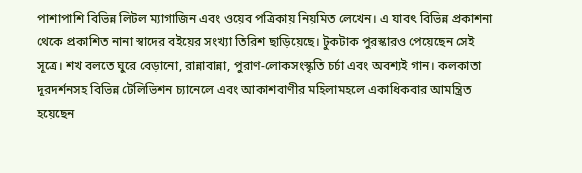পাশাপাশি বিভিন্ন লিটল ম্যাগাজিন এবং ওয়েব পত্রিকায় নিয়মিত লেখেন। এ যাবৎ বিভিন্ন প্রকাশনা থেকে প্রকাশিত নানা স্বাদের বইয়ের সংখ্যা তিরিশ ছাড়িয়েছে। টুকটাক পুরস্কারও পেয়েছেন সেই সূত্রে। শখ বলতে ঘুরে বেড়ানো, রান্নাবান্না, পুরাণ-লোকসংস্কৃতি চর্চা এবং অবশ্যই গান। কলকাতা দূরদর্শনসহ বিভিন্ন টেলিভিশন চ্যানেলে এবং আকাশবাণীর মহিলামহলে একাধিকবার আমন্ত্রিত হয়েছেন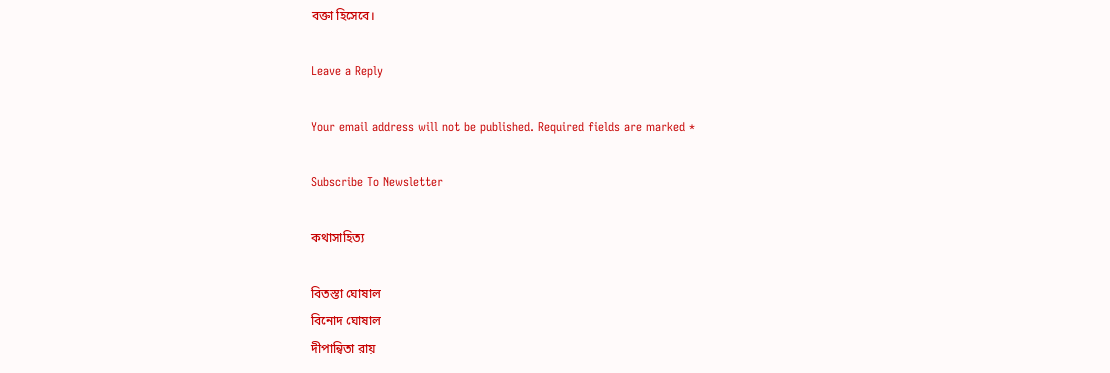বক্তা হিসেবে।

Leave a Reply

Your email address will not be published. Required fields are marked *

Subscribe To Newsletter

কথাসাহিত্য

বিতস্তা ঘোষাল
বিনোদ ঘোষাল
দীপান্বিতা রায়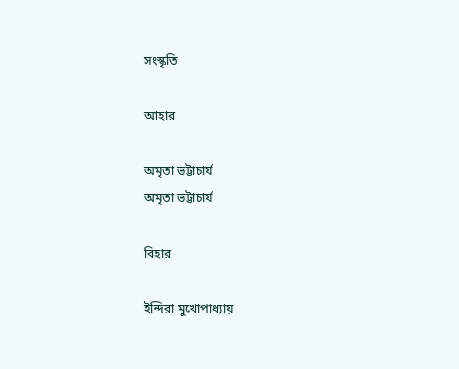সংস্কৃতি

আহার

অমৃতা ভট্টাচার্য
অমৃতা ভট্টাচার্য

বিহার

ইন্দিরা মুখোপাধ্যায়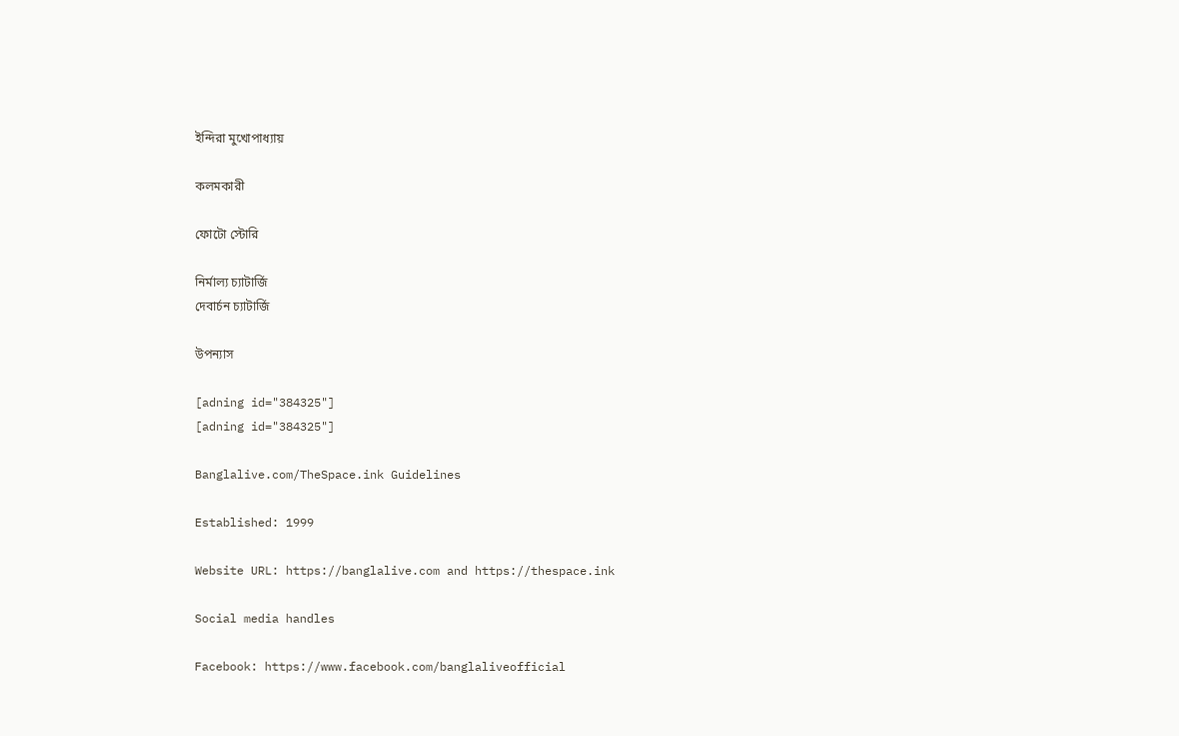ইন্দিরা মুখোপাধ্যায়

কলমকারী

ফোটো স্টোরি

নির্মাল্য চ্যাটার্জি
দেবার্চন চ্যাটার্জি

উপন্যাস

[adning id="384325"]
[adning id="384325"]

Banglalive.com/TheSpace.ink Guidelines

Established: 1999

Website URL: https://banglalive.com and https://thespace.ink

Social media handles

Facebook: https://www.facebook.com/banglaliveofficial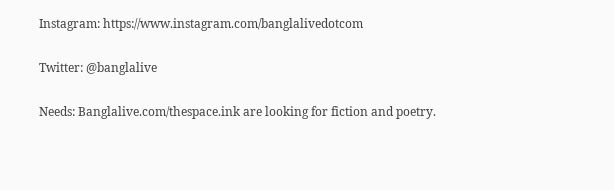Instagram: https://www.instagram.com/banglalivedotcom

Twitter: @banglalive

Needs: Banglalive.com/thespace.ink are looking for fiction and poetry.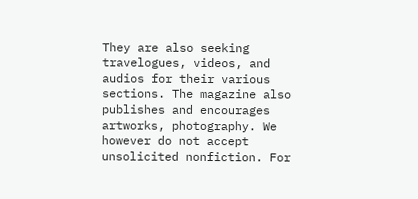They are also seeking travelogues, videos, and audios for their various sections. The magazine also publishes and encourages artworks, photography. We however do not accept unsolicited nonfiction. For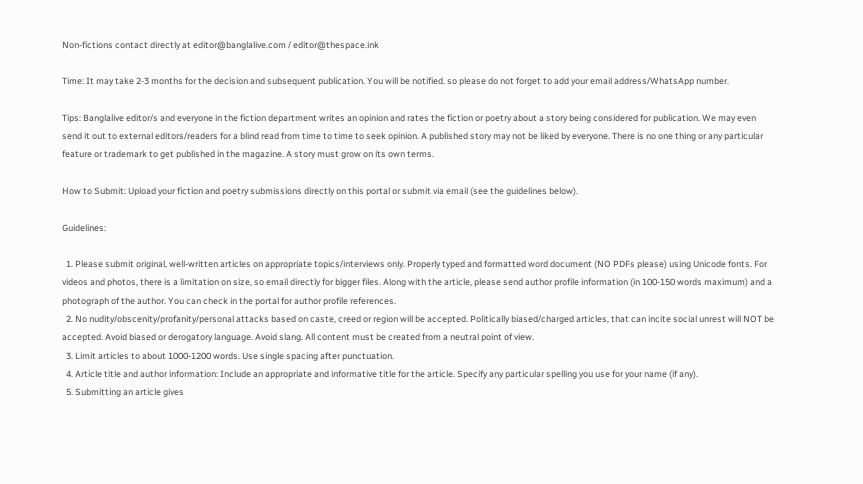Non-fictions contact directly at editor@banglalive.com / editor@thespace.ink

Time: It may take 2-3 months for the decision and subsequent publication. You will be notified. so please do not forget to add your email address/WhatsApp number.

Tips: Banglalive editor/s and everyone in the fiction department writes an opinion and rates the fiction or poetry about a story being considered for publication. We may even send it out to external editors/readers for a blind read from time to time to seek opinion. A published story may not be liked by everyone. There is no one thing or any particular feature or trademark to get published in the magazine. A story must grow on its own terms.

How to Submit: Upload your fiction and poetry submissions directly on this portal or submit via email (see the guidelines below).

Guidelines:

  1. Please submit original, well-written articles on appropriate topics/interviews only. Properly typed and formatted word document (NO PDFs please) using Unicode fonts. For videos and photos, there is a limitation on size, so email directly for bigger files. Along with the article, please send author profile information (in 100-150 words maximum) and a photograph of the author. You can check in the portal for author profile references.
  2. No nudity/obscenity/profanity/personal attacks based on caste, creed or region will be accepted. Politically biased/charged articles, that can incite social unrest will NOT be accepted. Avoid biased or derogatory language. Avoid slang. All content must be created from a neutral point of view.
  3. Limit articles to about 1000-1200 words. Use single spacing after punctuation.
  4. Article title and author information: Include an appropriate and informative title for the article. Specify any particular spelling you use for your name (if any).
  5. Submitting an article gives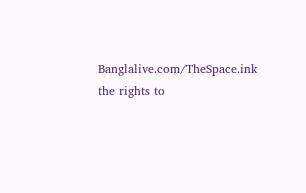Banglalive.com/TheSpace.ink the rights to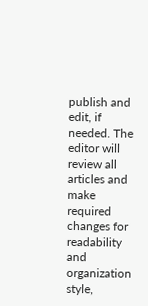publish and edit, if needed. The editor will review all articles and make required changes for readability and organization style,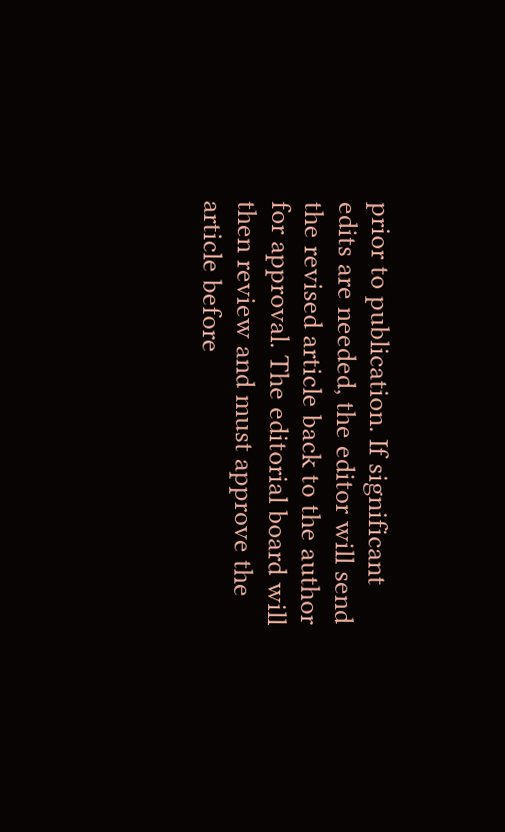prior to publication. If significant edits are needed, the editor will send the revised article back to the author for approval. The editorial board will then review and must approve the article before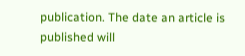publication. The date an article is published will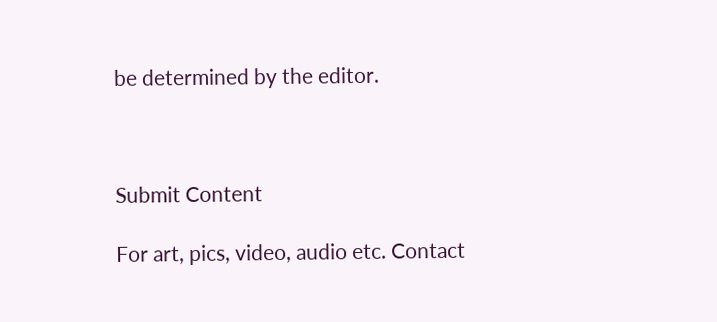be determined by the editor.



Submit Content

For art, pics, video, audio etc. Contact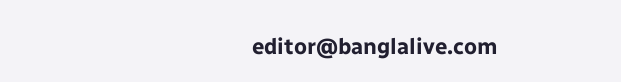editor@banglalive.com